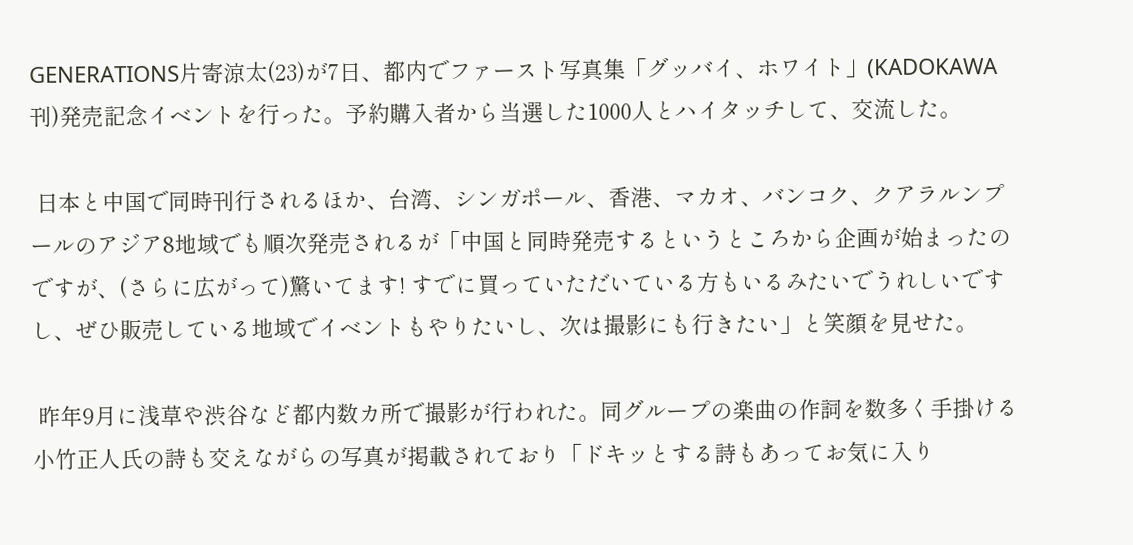GENERATIONS片寄涼太(23)が7日、都内でファースト写真集「グッバイ、ホワイト」(KADOKAWA刊)発売記念イベントを行った。予約購入者から当選した1000人とハイタッチして、交流した。

 日本と中国で同時刊行されるほか、台湾、シンガポール、香港、マカオ、バンコク、クアラルンプールのアジア8地域でも順次発売されるが「中国と同時発売するというところから企画が始まったのですが、(さらに広がって)驚いてます! すでに買っていただいている方もいるみたいでうれしいですし、ぜひ販売している地域でイベントもやりたいし、次は撮影にも行きたい」と笑顔を見せた。

 昨年9月に浅草や渋谷など都内数カ所で撮影が行われた。同グループの楽曲の作詞を数多く手掛ける小竹正人氏の詩も交えながらの写真が掲載されており「ドキッとする詩もあってお気に入り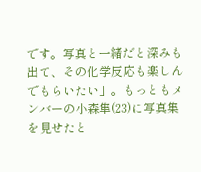です。写真と一緒だと深みも出て、その化学反応も楽しんでもらいたい」。もっともメンバーの小森隼(23)に写真集を見せたと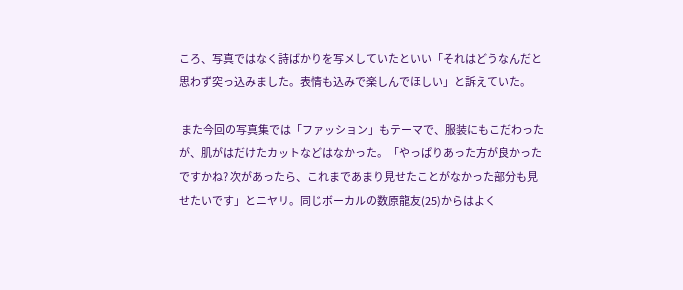ころ、写真ではなく詩ばかりを写メしていたといい「それはどうなんだと思わず突っ込みました。表情も込みで楽しんでほしい」と訴えていた。

 また今回の写真集では「ファッション」もテーマで、服装にもこだわったが、肌がはだけたカットなどはなかった。「やっぱりあった方が良かったですかね? 次があったら、これまであまり見せたことがなかった部分も見せたいです」とニヤリ。同じボーカルの数原龍友(25)からはよく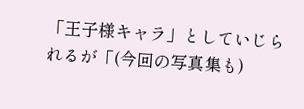「王子様キャラ」としていじられるが「(今回の写真集も)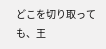どこを切り取っても、王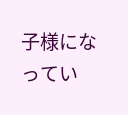子様になってい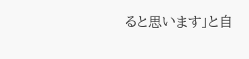ると思います」と自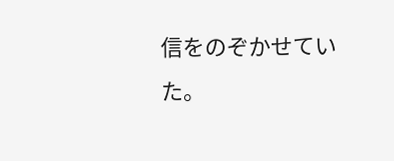信をのぞかせていた。